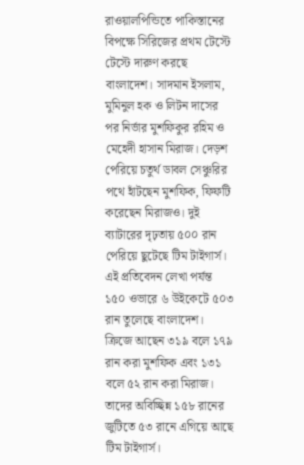রাওয়ালপিন্ডিতে পাকিস্তানের বিপক্ষে সিরিজের প্রথম টেস্টে টেস্টে দারুণ করছে বাংলাদেশ। সাদমান ইসলাম, মুমিনুল হক ও লিটন দাসের পর নির্ভার মুশফিকুর রহিম ও মেহেদী হাসান মিরাজ। দেড়শ পেরিয়ে চতুর্থ ডাবল সেঞ্চুরির পথে হাঁটছেন মুশফিক, ফিফটি করেছেন মিরাজও। দুই ব্যাটারের দৃঢ়তায় ৫০০ রান পেরিয়ে ছুটেছে টিম টাইগার্স।
এই প্রতিবেদন লেখা পর্যন্ত ১৫০ ওভারে ৬ উইকেটে ৫০৩ রান তুলেছে বাংলাদেশ। ক্রিজে আছেন ৩১৯ বলে ১৭৯ রান করা মুশফিক এবং ১৩১ বলে ৫২ রান করা মিরাজ। তাদের অবিচ্ছিন্ন ১৫৮ রানের জুটিতে ৫৩ রানে এগিয়ে আছে টিম টাইগার্স।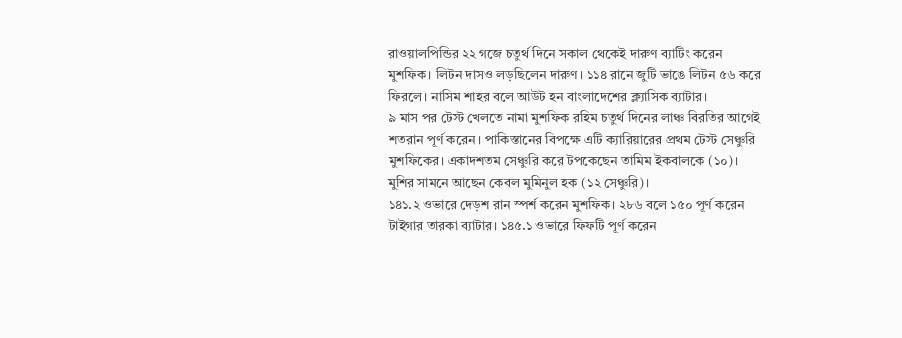রাওয়ালপিন্ডির ২২ গজে চতুর্থ দিনে সকাল থেকেই দারুণ ব্যাটিং করেন মুশফিক। লিটন দাসও লড়ছিলেন দারুণ। ১১৪ রানে জুটি ভাঙে লিটন ৫৬ করে ফিরলে। নাসিম শাহর বলে আউট হন বাংলাদেশের ক্ল্যাসিক ব্যাটার।
৯ মাস পর টেস্ট খেলতে নামা মুশফিক রহিম চতুর্থ দিনের লাঞ্চ বিরতির আগেই শতরান পূর্ণ করেন। পাকিস্তানের বিপক্ষে এটি ক্যারিয়ারের প্রথম টেস্ট সেঞ্চুরি মুশফিকের। একাদশতম সেঞ্চুরি করে টপকেছেন তামিম ইকবালকে (১০)। মুশির সামনে আছেন কেবল মুমিনুল হক (১২ সেঞ্চুরি)।
১৪১.২ ওভারে দেড়শ রান স্পর্শ করেন মুশফিক। ২৮৬ বলে ১৫০ পূর্ণ করেন টাইগার তারকা ব্যাটার। ১৪৫.১ ওভারে ফিফটি পূর্ণ করেন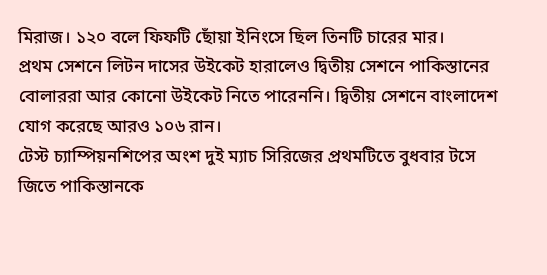মিরাজ। ১২০ বলে ফিফটি ছোঁয়া ইনিংসে ছিল তিনটি চারের মার।
প্রথম সেশনে লিটন দাসের উইকেট হারালেও দ্বিতীয় সেশনে পাকিস্তানের বোলাররা আর কোনো উইকেট নিতে পারেননি। দ্বিতীয় সেশনে বাংলাদেশ যোগ করেছে আরও ১০৬ রান।
টেস্ট চ্যাম্পিয়নশিপের অংশ দুই ম্যাচ সিরিজের প্রথমটিতে বুধবার টসে জিতে পাকিস্তানকে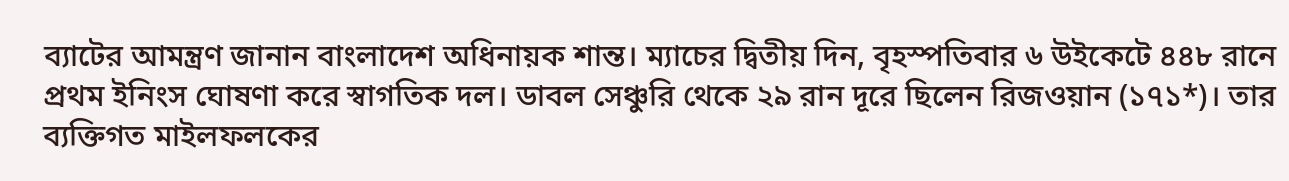ব্যাটের আমন্ত্রণ জানান বাংলাদেশ অধিনায়ক শান্ত। ম্যাচের দ্বিতীয় দিন, বৃহস্পতিবার ৬ উইকেটে ৪৪৮ রানে প্রথম ইনিংস ঘোষণা করে স্বাগতিক দল। ডাবল সেঞ্চুরি থেকে ২৯ রান দূরে ছিলেন রিজওয়ান (১৭১*)। তার ব্যক্তিগত মাইলফলকের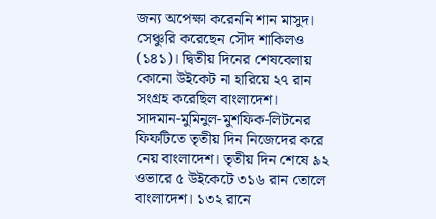জন্য অপেক্ষা করেননি শান মাসুদ। সেঞ্চুরি করেছেন সৌদ শাকিলও (১৪১)। দ্বিতীয় দিনের শেষবেলায় কোনো উইকেট না হারিয়ে ২৭ রান সংগ্রহ করেছিল বাংলাদেশ।
সাদমান-মুমিনুল-মুশফিক-লিটনের ফিফটিতে তৃতীয় দিন নিজেদের করে নেয় বাংলাদেশ। তৃতীয় দিন শেষে ৯২ ওভারে ৫ উইকেটে ৩১৬ রান তোলে বাংলাদেশ। ১৩২ রানে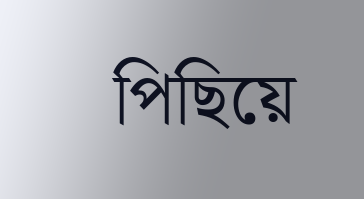পিছিয়ে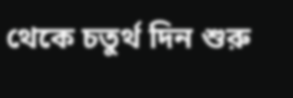থেকে চতুর্থ দিন শুরু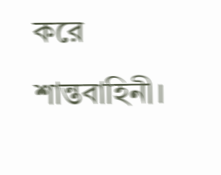করে শান্তবাহিনী।